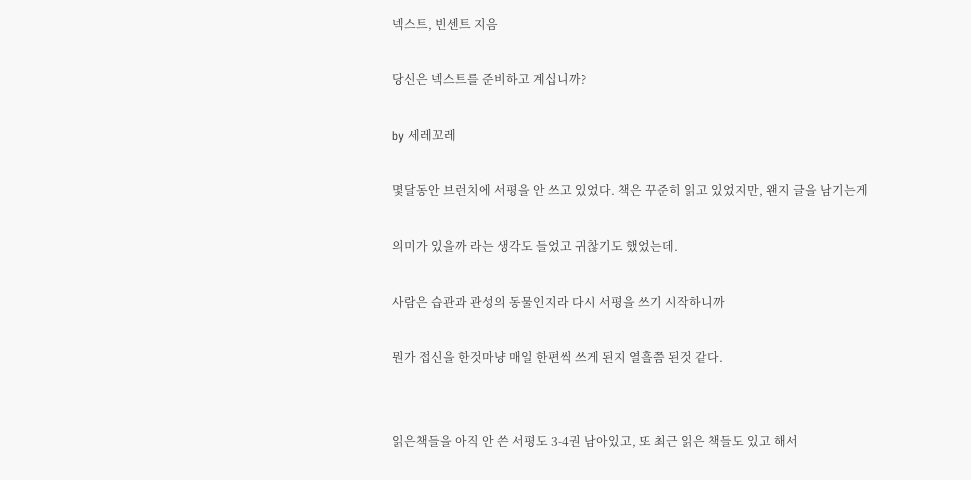넥스트, 빈센트 지음

당신은 넥스트를 준비하고 계십니까?

by 세레꼬레

몇달동안 브런치에 서평을 안 쓰고 있었다. 책은 꾸준히 읽고 있었지만, 왠지 글을 남기는게

의미가 있을까 라는 생각도 들었고 귀찮기도 했었는데.

사람은 습관과 관성의 동물인지라 다시 서평을 쓰기 시작하니까

뭔가 접신을 한것마냥 매일 한편씩 쓰게 된지 열흘쯤 된것 같다.


읽은책들을 아직 안 쓴 서평도 3-4권 남아있고, 또 최근 읽은 책들도 있고 해서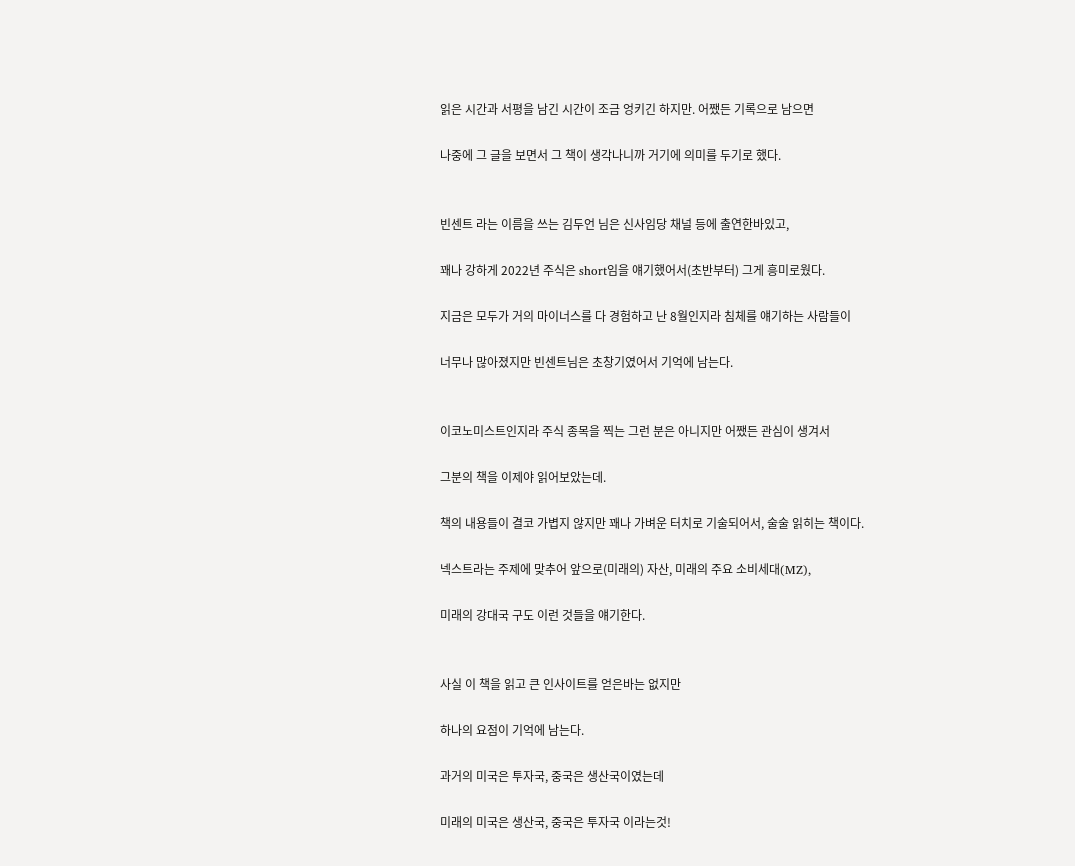읽은 시간과 서평을 남긴 시간이 조금 엉키긴 하지만. 어쨌든 기록으로 남으면

나중에 그 글을 보면서 그 책이 생각나니까 거기에 의미를 두기로 했다.


빈센트 라는 이름을 쓰는 김두언 님은 신사임당 채널 등에 출연한바있고,

꽤나 강하게 2022년 주식은 short임을 얘기했어서(초반부터) 그게 흥미로웠다.

지금은 모두가 거의 마이너스를 다 경험하고 난 8월인지라 침체를 얘기하는 사람들이

너무나 많아졌지만 빈센트님은 초창기였어서 기억에 남는다.


이코노미스트인지라 주식 종목을 찍는 그런 분은 아니지만 어쨌든 관심이 생겨서

그분의 책을 이제야 읽어보았는데.

책의 내용들이 결코 가볍지 않지만 꽤나 가벼운 터치로 기술되어서, 술술 읽히는 책이다.

넥스트라는 주제에 맞추어 앞으로(미래의) 자산, 미래의 주요 소비세대(MZ),

미래의 강대국 구도 이런 것들을 얘기한다.


사실 이 책을 읽고 큰 인사이트를 얻은바는 없지만

하나의 요점이 기억에 남는다.

과거의 미국은 투자국, 중국은 생산국이였는데

미래의 미국은 생산국, 중국은 투자국 이라는것!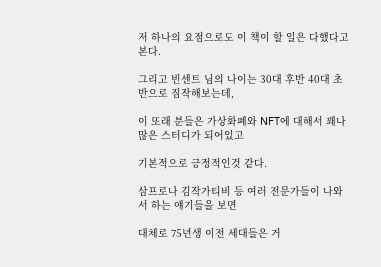저 하나의 요점으로도 이 책이 할 일은 다했다고 본다.

그리고 빈센트 님의 나이는 30대 후반 40대 초반으로 짐작해보는데,

이 또래 분들은 가상화폐와 NFT에 대해서 꽤나 많은 스터디가 되어있고

기본적으로 긍정적인것 같다.

삼프로나 김작가티비 등 여러 전문가들이 나와서 하는 얘기들을 보면

대체로 75년생 이전 세대들은 거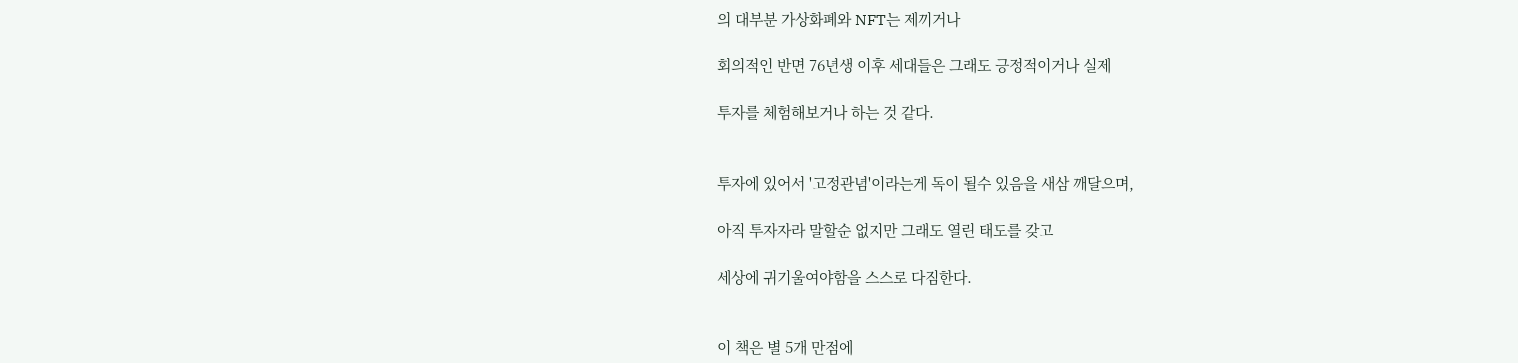의 대부분 가상화폐와 NFT는 제끼거나

회의적인 반면 76년생 이후 세대들은 그래도 긍정적이거나 실제

투자를 체험해보거나 하는 것 같다.


투자에 있어서 '고정관념'이라는게 독이 될수 있음을 새삼 깨달으며,

아직 투자자라 말할순 없지만 그래도 열린 태도를 갖고

세상에 귀기울여야함을 스스로 다짐한다.


이 책은 별 5개 만점에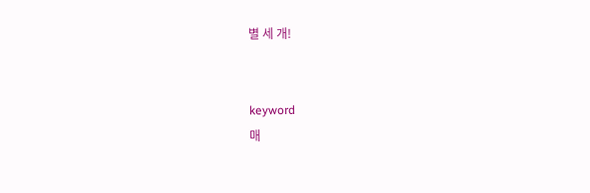별 세 개!


keyword
매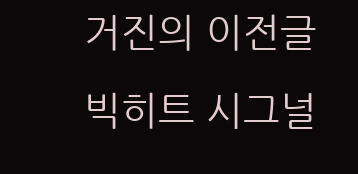거진의 이전글빅히트 시그널